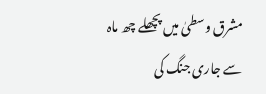مشرق وسطیٰ میں پچھلے چھ ماہ سے جاری جنگ کی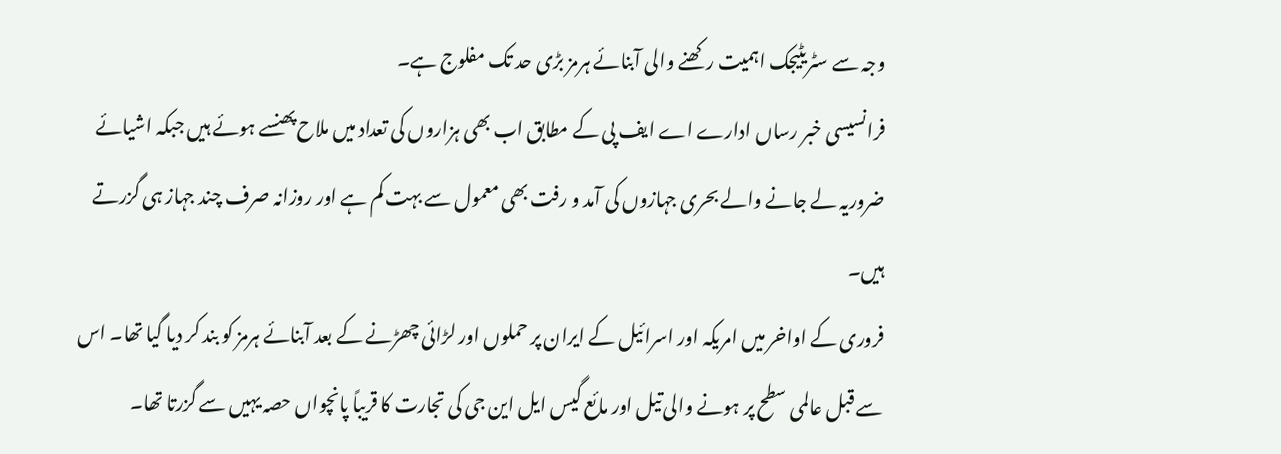وجہ سے سٹریٹیجک اہمیت رکھنے والی آبنائے ہرمز بڑی حد تک مفلوج ہے۔
فرانسیسی خبر رساں ادارے اے ایف پی کے مطابق اب بھی ہزاروں کی تعداد میں ملاح پھنسے ہوئے ہیں جبکہ اشیائے ضروریہ لے جانے والے بحری جہازوں کی آمد و رفت بھی معمول سے بہت کم ہے اور روزانہ صرف چند جہاز ہی گزرتے ہیں۔
فروری کے اواخر میں امریکہ اور اسرائیل کے ایران پر حملوں اور لڑائی چھڑنے کے بعد آبنائے ہرمز کو بند کر دیا گیا تھا۔ اس سے قبل عالمی سطح پر ہونے والی تیل اور مائع گیس ایل این جی کی تجارت کا قریباً پانچواں حصہ یہیں سے گزرتا تھا۔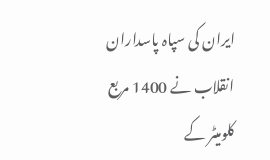ایران کی سپاہ پاسداران انقلاب نے 1400 مربع کلومیٹر کے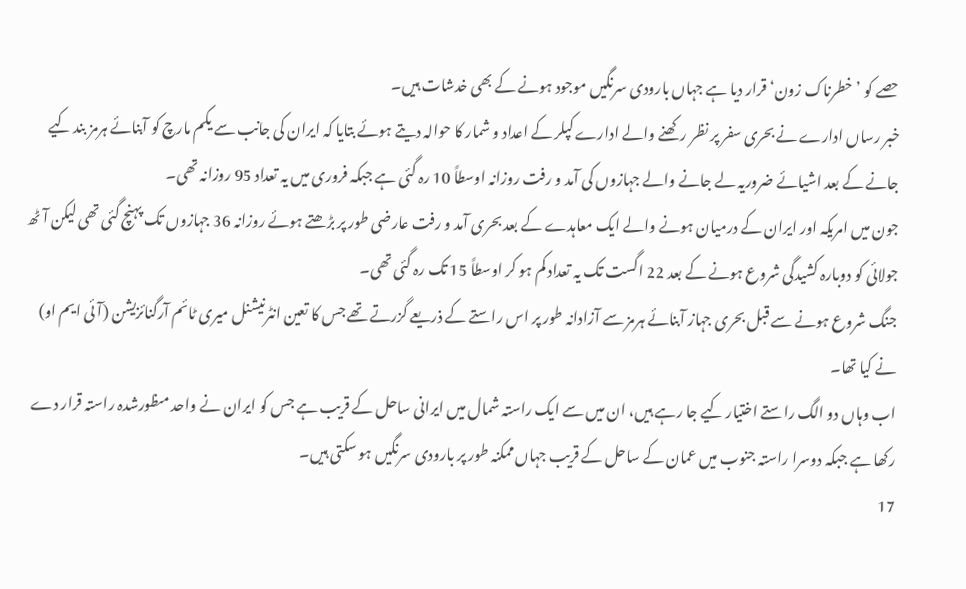حصے کو ’خطرناک زون‘ قرار دیا ہے جہاں بارودی سرنگیں موجود ہونے کے بھی خدشات ہیں۔
خبر رساں ادارے نے بحری سفر پر نظر رکھنے والے ادارے کپلر کے اعداد و شمار کا حوالہ دیتے ہوئے بتایا کہ ایران کی جانب سے یکم مارچ کو آبنائے ہرمز بند کیے جانے کے بعد اشیائے ضروریہ لے جانے والے جہازوں کی آمد و رفت روزانہ اوسطاً 10 رہ گئی ہے جبکہ فروری میں یہ تعداد 95 روزانہ تھی۔
جون میں امریکہ اور ایران کے درمیان ہونے والے ایک معاہدے کے بعد بحری آمد و رفت عارضی طور پر بڑھتے ہوئے روزانہ 36 جہازوں تک پہنچ گئی تھی لیکن آٹھ جولائی کو دوبارہ کشیدگی شروع ہونے کے بعد 22 اگست تک یہ تعداد کم ہو کر اوسطاً 15 تک رہ گئی تھی۔
جنگ شروع ہونے سے قبل بحری جہاز آبنائے ہرمز سے آزادانہ طور پر اس راستے کے ذریعے گزرتے تھے جس کا تعین انٹرنیشنل میری ٹائم آرگنائزیشن (آئی ایم او) نے کیا تھا۔
اب وہاں دو الگ راستے اختیار کیے جا رہے ہیں، ان میں سے ایک راستہ شمال میں ایرانی ساحل کے قریب ہے جس کو ایران نے واحد مںظورشدہ راستہ قرار دے رکھا ہے جبکہ دوسرا راستہ جنوب میں عمان کے ساحل کے قریب جہاں ممکنہ طور پر بارودی سرنگیں ہو سکتی ہیں۔
17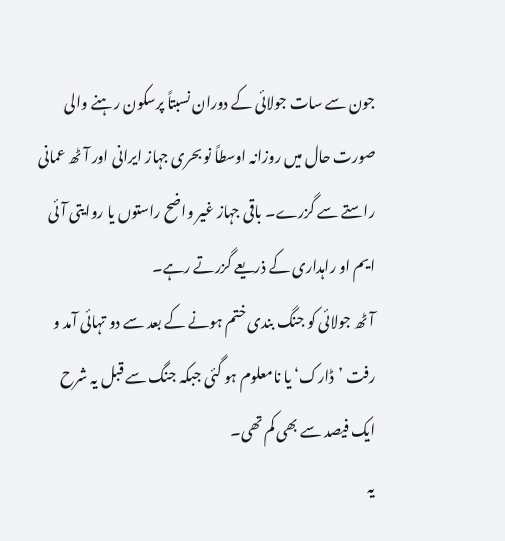جون سے سات جولائی کے دوران نسبتاً پرسکون رہنے والی صورت حال میں روزانہ اوسطاً نو بحری جہاز ایرانی اور آٹھ عمانی راستے سے گزرے۔ باقی جہاز غیر واضح راستوں یا روایتی آئی ایم او راہداری کے ذریعے گزرتے رہے۔
آٹھ جولائی کو جنگ بندی ختم ہونے کے بعد سے دو تہائی آمد و رفت ’ڈارک‘ یا نامعلوم ہو گئی جبکہ جنگ سے قبل یہ شرح ایک فیصد سے بھی کم تھی۔
یہ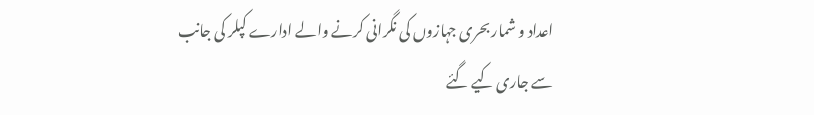اعداد و شمار بحری جہازوں کی نگرانی کرنے والے ادارے کپلر کی جانب سے جاری کیے گئے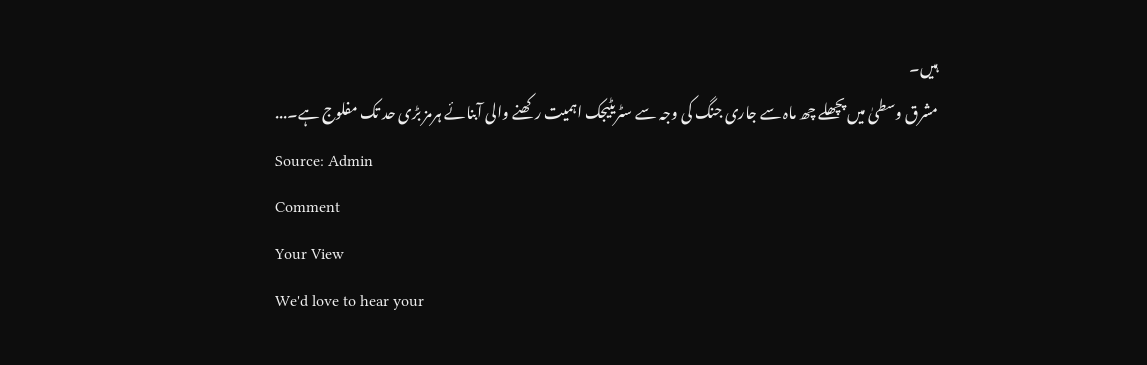ہیں۔
مشرق وسطیٰ میں پچھلے چھ ماہ سے جاری جنگ کی وجہ سے سٹریٹیجک اہمیت رکھنے والی آبنائے ہرمز بڑی حد تک مفلوج ہے۔...
Source: Admin
Comment
Your View
We'd love to hear your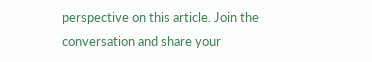perspective on this article. Join the conversation and share your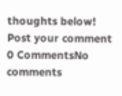thoughts below!
Post your comment
0 CommentsNo comments